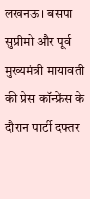लखनऊ। बसपा सुप्रीमो और पूर्व मुख्यमंत्री मायावती की प्रेस कॉन्फ्रेंस के दौरान पार्टी दफ्तर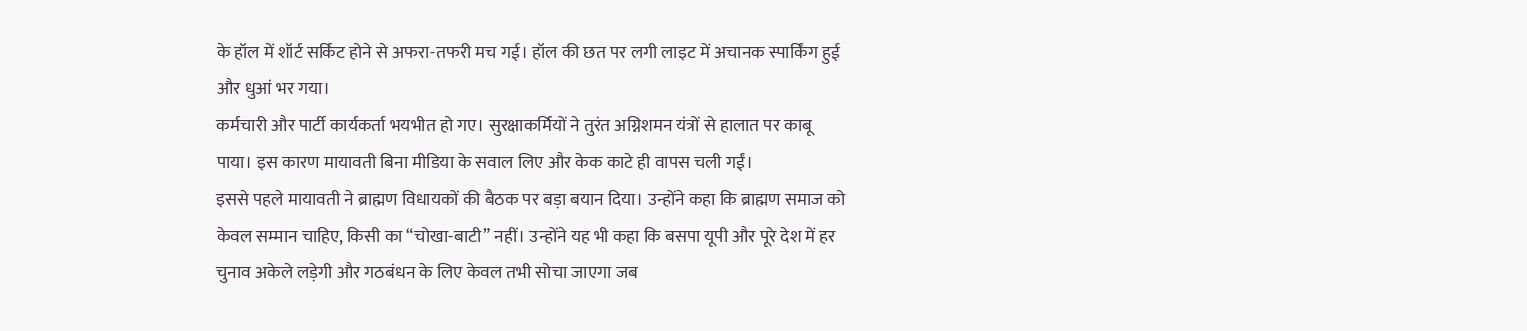के हॉल में शॉर्ट सर्किट होने से अफरा-तफरी मच गई। हॉल की छत पर लगी लाइट में अचानक स्पार्किंग हुई और धुआं भर गया।
कर्मचारी और पार्टी कार्यकर्ता भयभीत हो गए। सुरक्षाकर्मियों ने तुरंत अग्निशमन यंत्रों से हालात पर काबू पाया। इस कारण मायावती बिना मीडिया के सवाल लिए और केक काटे ही वापस चली गईं।
इससे पहले मायावती ने ब्राह्मण विधायकों की बैठक पर बड़ा बयान दिया। उन्होंने कहा कि ब्राह्मण समाज को केवल सम्मान चाहिए, किसी का “चोखा-बाटी” नहीं। उन्होंने यह भी कहा कि बसपा यूपी और पूरे देश में हर चुनाव अकेले लड़ेगी और गठबंधन के लिए केवल तभी सोचा जाएगा जब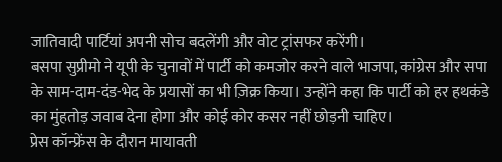जातिवादी पार्टियां अपनी सोच बदलेंगी और वोट ट्रांसफर करेंगी।
बसपा सुप्रीमो ने यूपी के चुनावों में पार्टी को कमजोर करने वाले भाजपा, कांग्रेस और सपा के साम-दाम-दंड-भेद के प्रयासों का भी ज़िक्र किया। उन्होंने कहा कि पार्टी को हर हथकंडे का मुंहतोड़ जवाब देना होगा और कोई कोर कसर नहीं छोड़नी चाहिए।
प्रेस कॉन्फ्रेंस के दौरान मायावती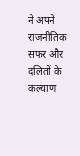ने अपने राजनीतिक सफर और दलितों के कल्याण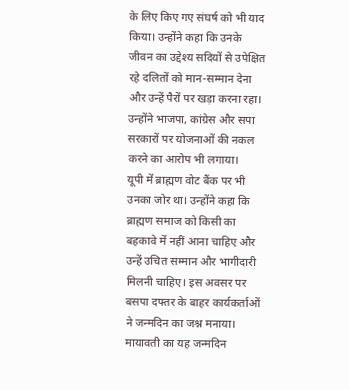के लिए किए गए संघर्ष को भी याद किया। उन्होंने कहा कि उनके जीवन का उद्देश्य सदियों से उपेक्षित रहे दलितों को मान-सम्मान देना और उन्हें पैरों पर खड़ा करना रहा। उन्होंने भाजपा, कांग्रेस और सपा सरकारों पर योजनाओं की नकल करने का आरोप भी लगाया।
यूपी में ब्राह्मण वोट बैंक पर भी उनका जोर था। उन्होंने कहा कि ब्राह्मण समाज को किसी का बहकावे में नहीं आना चाहिए और उन्हें उचित सम्मान और भागीदारी मिलनी चाहिए। इस अवसर पर बसपा दफ्तर के बाहर कार्यकर्ताओं ने जन्मदिन का जश्न मनाया।
मायावती का यह जन्मदिन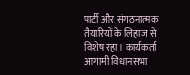पार्टी और संगठनात्मक तैयारियों के लिहाज से विशेष रहा। कार्यकर्ता आगामी विधानसभा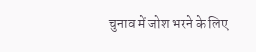चुनाव में जोश भरने के लिए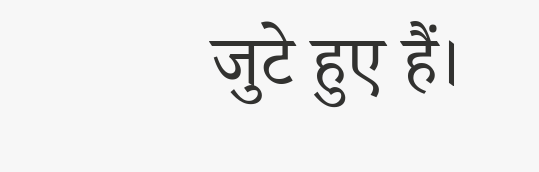जुटे हुए हैं।